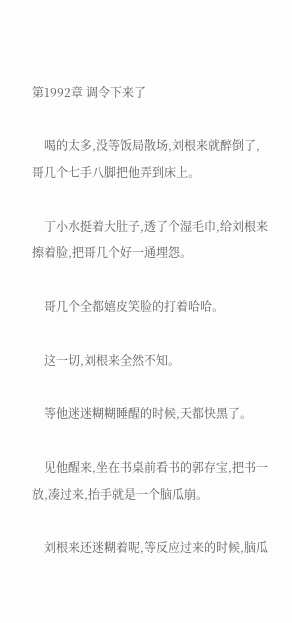第1992章 调令下来了

    喝的太多,没等饭局散场,刘根来就醉倒了,哥几个七手八脚把他弄到床上。

    丁小水挺着大肚子,透了个湿毛巾,给刘根来擦着脸,把哥几个好一通埋怨。

    哥几个全都嬉皮笑脸的打着哈哈。

    这一切,刘根来全然不知。

    等他迷迷糊糊睡醒的时候,天都快黑了。

    见他醒来,坐在书桌前看书的郭存宝,把书一放,凑过来,抬手就是一个脑瓜崩。

    刘根来还迷糊着呢,等反应过来的时候,脑瓜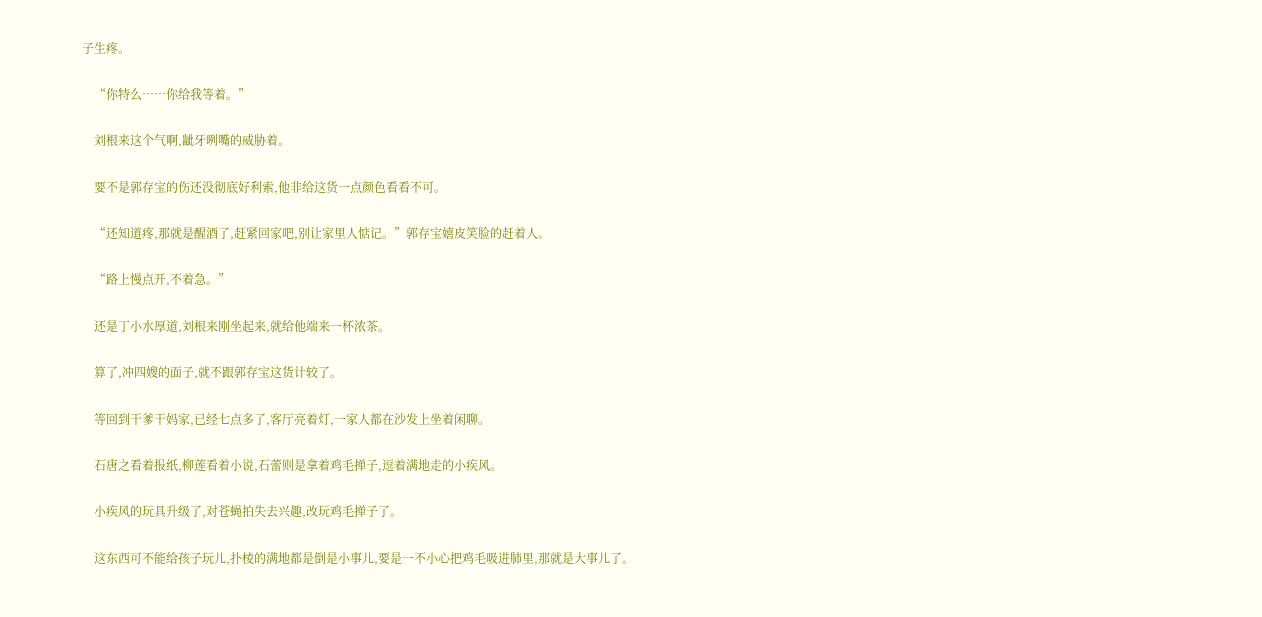子生疼。

    “你特么……你给我等着。”

    刘根来这个气啊,龇牙咧嘴的威胁着。

    要不是郭存宝的伤还没彻底好利索,他非给这货一点颜色看看不可。

    “还知道疼,那就是醒酒了,赶紧回家吧,别让家里人惦记。”郭存宝嬉皮笑脸的赶着人。

    “路上慢点开,不着急。”

    还是丁小水厚道,刘根来刚坐起来,就给他端来一杯浓茶。

    算了,冲四嫂的面子,就不跟郭存宝这货计较了。

    等回到干爹干妈家,已经七点多了,客厅亮着灯,一家人都在沙发上坐着闲聊。

    石唐之看着报纸,柳莲看着小说,石蕾则是拿着鸡毛掸子,逗着满地走的小疾风。

    小疾风的玩具升级了,对苍蝇拍失去兴趣,改玩鸡毛掸子了。

    这东西可不能给孩子玩儿,扑棱的满地都是倒是小事儿,要是一不小心把鸡毛吸进肺里,那就是大事儿了。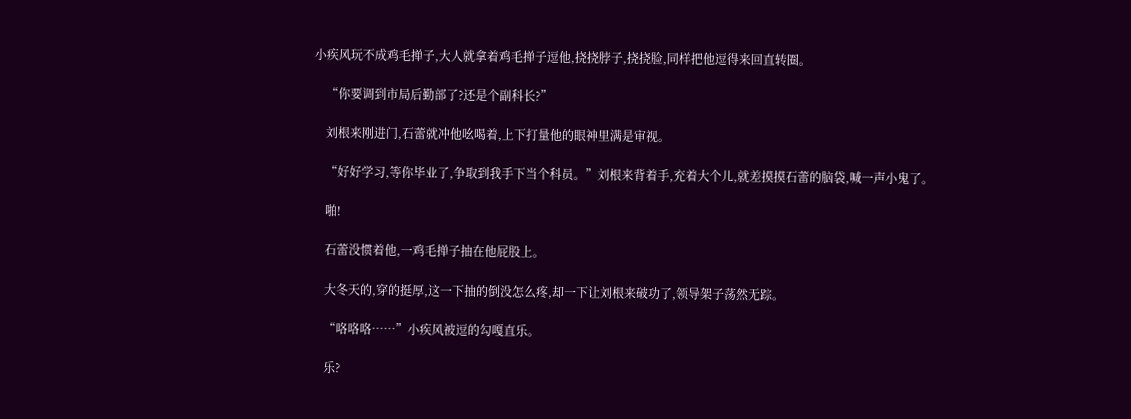小疾风玩不成鸡毛掸子,大人就拿着鸡毛掸子逗他,挠挠脖子,挠挠脸,同样把他逗得来回直转圈。

    “你要调到市局后勤部了?还是个副科长?”

    刘根来刚进门,石蕾就冲他吆喝着,上下打量他的眼神里满是审视。

    “好好学习,等你毕业了,争取到我手下当个科员。”刘根来背着手,充着大个儿,就差摸摸石蕾的脑袋,喊一声小鬼了。

    啪!

    石蕾没惯着他,一鸡毛掸子抽在他屁股上。

    大冬天的,穿的挺厚,这一下抽的倒没怎么疼,却一下让刘根来破功了,领导架子荡然无踪。

    “咯咯咯……”小疾风被逗的勾嘎直乐。

    乐?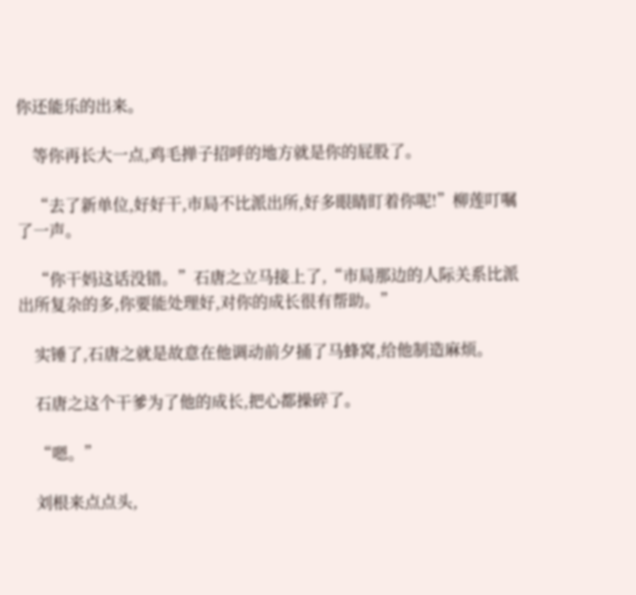你还能乐的出来。

    等你再长大一点,鸡毛掸子招呼的地方就是你的屁股了。

    “去了新单位,好好干,市局不比派出所,好多眼睛盯着你呢!”柳莲叮嘱了一声。

    “你干妈这话没错。”石唐之立马接上了,“市局那边的人际关系比派出所复杂的多,你要能处理好,对你的成长很有帮助。”

    实锤了,石唐之就是故意在他调动前夕捅了马蜂窝,给他制造麻烦。

    石唐之这个干爹为了他的成长,把心都操碎了。

    “嗯。”

    刘根来点点头,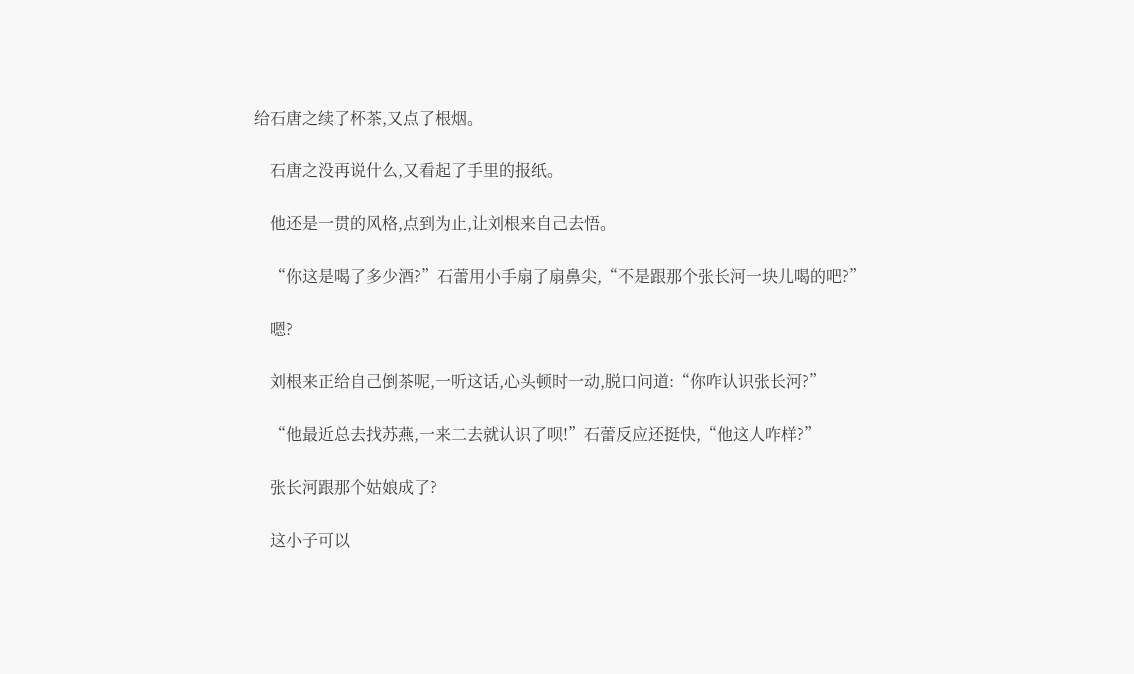给石唐之续了杯茶,又点了根烟。

    石唐之没再说什么,又看起了手里的报纸。

    他还是一贯的风格,点到为止,让刘根来自己去悟。

    “你这是喝了多少酒?”石蕾用小手扇了扇鼻尖,“不是跟那个张长河一块儿喝的吧?”

    嗯?

    刘根来正给自己倒茶呢,一听这话,心头顿时一动,脱口问道:“你咋认识张长河?”

    “他最近总去找苏燕,一来二去就认识了呗!”石蕾反应还挺快,“他这人咋样?”

    张长河跟那个姑娘成了?

    这小子可以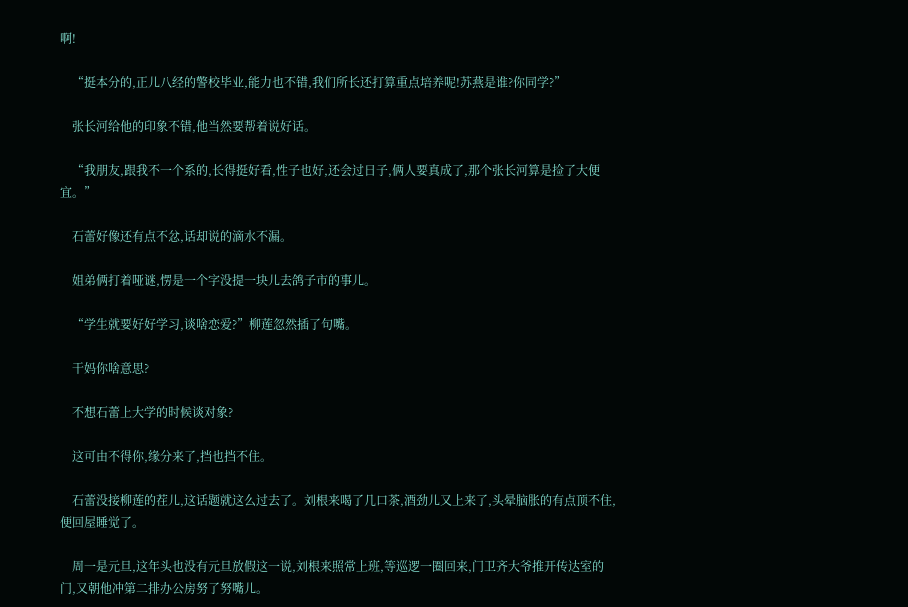啊!

    “挺本分的,正儿八经的警校毕业,能力也不错,我们所长还打算重点培养呢!苏燕是谁?你同学?”

    张长河给他的印象不错,他当然要帮着说好话。

    “我朋友,跟我不一个系的,长得挺好看,性子也好,还会过日子,俩人要真成了,那个张长河算是捡了大便宜。”

    石蕾好像还有点不忿,话却说的滴水不漏。

    姐弟俩打着哑谜,愣是一个字没提一块儿去鸽子市的事儿。

    “学生就要好好学习,谈啥恋爱?”柳莲忽然插了句嘴。

    干妈你啥意思?

    不想石蕾上大学的时候谈对象?

    这可由不得你,缘分来了,挡也挡不住。

    石蕾没接柳莲的茬儿,这话题就这么过去了。刘根来喝了几口茶,酒劲儿又上来了,头晕脑胀的有点顶不住,便回屋睡觉了。

    周一是元旦,这年头也没有元旦放假这一说,刘根来照常上班,等巡逻一圈回来,门卫齐大爷推开传达室的门,又朝他冲第二排办公房努了努嘴儿。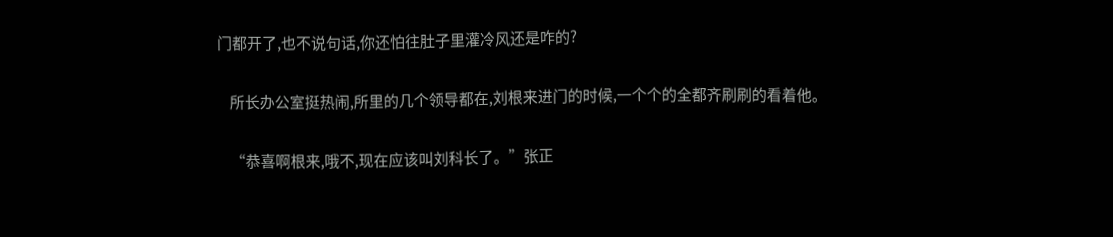门都开了,也不说句话,你还怕往肚子里灌冷风还是咋的?

    所长办公室挺热闹,所里的几个领导都在,刘根来进门的时候,一个个的全都齐刷刷的看着他。

    “恭喜啊根来,哦不,现在应该叫刘科长了。”张正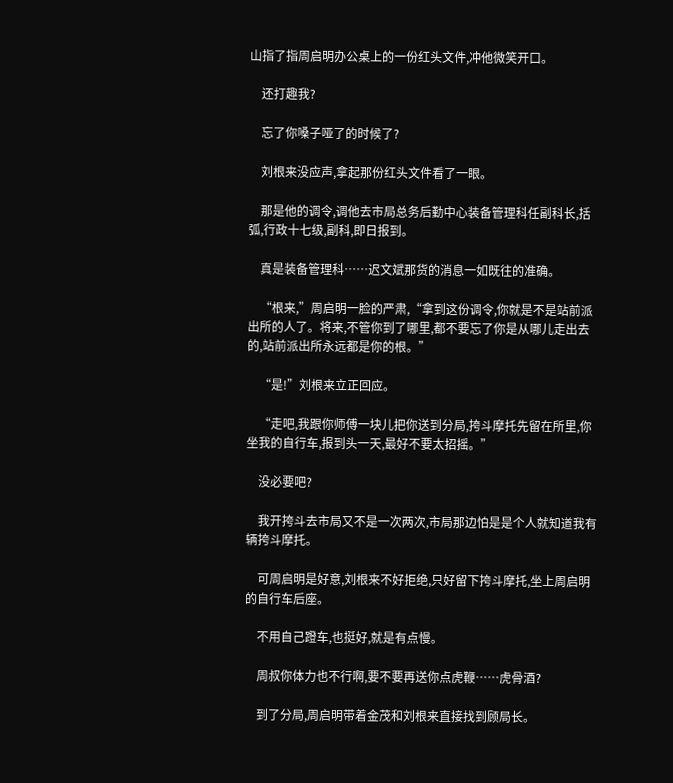山指了指周启明办公桌上的一份红头文件,冲他微笑开口。

    还打趣我?

    忘了你嗓子哑了的时候了?

    刘根来没应声,拿起那份红头文件看了一眼。

    那是他的调令,调他去市局总务后勤中心装备管理科任副科长,括弧,行政十七级,副科,即日报到。

    真是装备管理科……迟文斌那货的消息一如既往的准确。

    “根来,”周启明一脸的严肃,“拿到这份调令,你就是不是站前派出所的人了。将来,不管你到了哪里,都不要忘了你是从哪儿走出去的,站前派出所永远都是你的根。”

    “是!”刘根来立正回应。

    “走吧,我跟你师傅一块儿把你送到分局,挎斗摩托先留在所里,你坐我的自行车,报到头一天,最好不要太招摇。”

    没必要吧?

    我开挎斗去市局又不是一次两次,市局那边怕是是个人就知道我有辆挎斗摩托。

    可周启明是好意,刘根来不好拒绝,只好留下挎斗摩托,坐上周启明的自行车后座。

    不用自己蹬车,也挺好,就是有点慢。

    周叔你体力也不行啊,要不要再送你点虎鞭……虎骨酒?

    到了分局,周启明带着金茂和刘根来直接找到顾局长。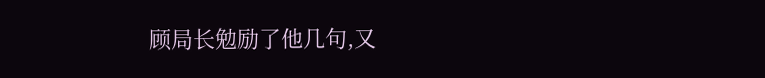顾局长勉励了他几句,又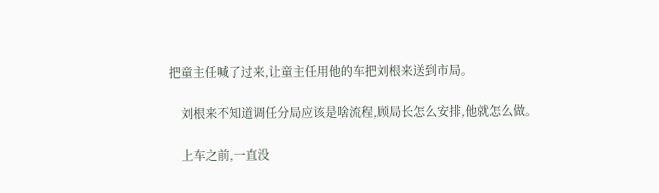把童主任喊了过来,让童主任用他的车把刘根来送到市局。

    刘根来不知道调任分局应该是啥流程,顾局长怎么安排,他就怎么做。

    上车之前,一直没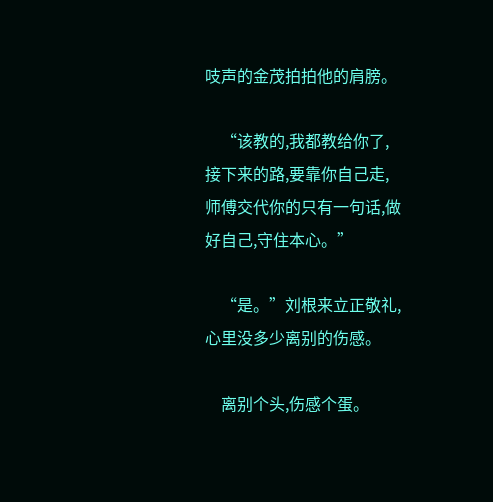吱声的金茂拍拍他的肩膀。

    “该教的,我都教给你了,接下来的路,要靠你自己走,师傅交代你的只有一句话,做好自己,守住本心。”

    “是。”刘根来立正敬礼,心里没多少离别的伤感。

    离别个头,伤感个蛋。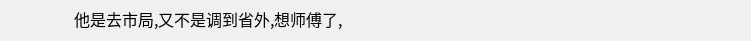他是去市局,又不是调到省外,想师傅了,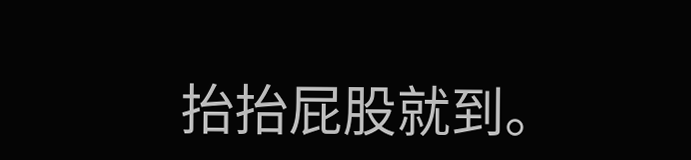抬抬屁股就到。